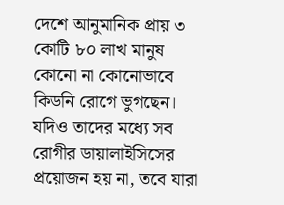দেশে আনুমানিক প্রায় ৩ কোটি ৮০ লাখ মানুষ কোনো না কোনোভাবে কিডনি রোগে ভুগছেন। যদিও তাদের মধ্যে সব রোগীর ডায়ালাইসিসের প্রয়োজন হয় না, তবে যারা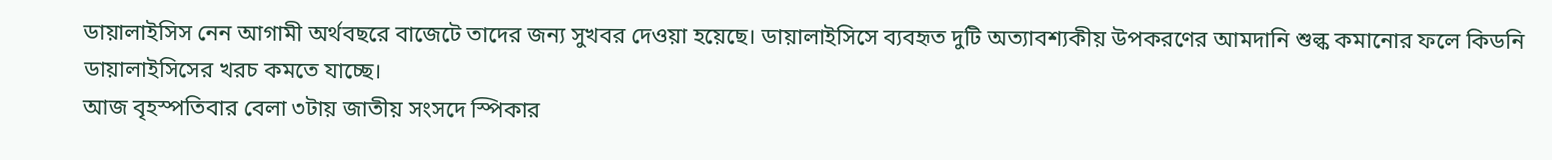ডায়ালাইসিস নেন আগামী অর্থবছরে বাজেটে তাদের জন্য সুখবর দেওয়া হয়েছে। ডায়ালাইসিসে ব্যবহৃত দুটি অত্যাবশ্যকীয় উপকরণের আমদানি শুল্ক কমানোর ফলে কিডনি ডায়ালাইসিসের খরচ কমতে যাচ্ছে।
আজ বৃহস্পতিবার বেলা ৩টায় জাতীয় সংসদে স্পিকার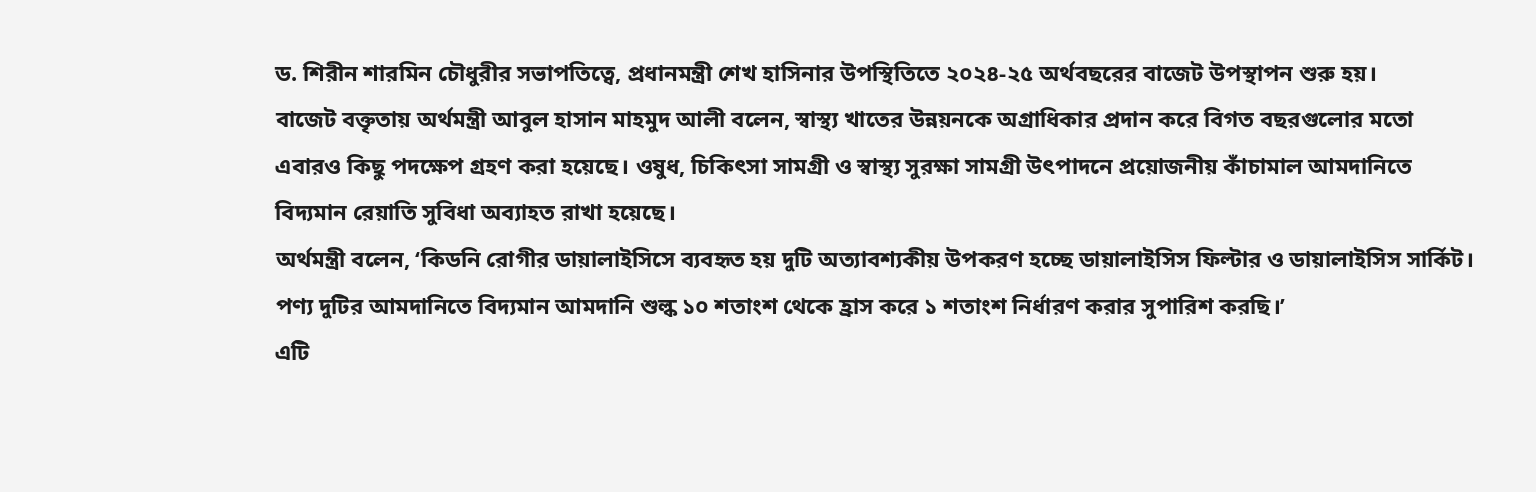ড. শিরীন শারমিন চৌধুরীর সভাপতিত্বে, প্রধানমন্ত্রী শেখ হাসিনার উপস্থিতিতে ২০২৪-২৫ অর্থবছরের বাজেট উপস্থাপন শুরু হয়।
বাজেট বক্তৃতায় অর্থমন্ত্রী আবুল হাসান মাহমুদ আলী বলেন, স্বাস্থ্য খাতের উন্নয়নকে অগ্রাধিকার প্রদান করে বিগত বছরগুলোর মতো এবারও কিছু পদক্ষেপ গ্রহণ করা হয়েছে। ওষুধ, চিকিৎসা সামগ্রী ও স্বাস্থ্য সুরক্ষা সামগ্রী উৎপাদনে প্রয়োজনীয় কাঁচামাল আমদানিতে বিদ্যমান রেয়াতি সুবিধা অব্যাহত রাখা হয়েছে।
অর্থমন্ত্রী বলেন, ‘কিডনি রোগীর ডায়ালাইসিসে ব্যবহৃত হয় দুটি অত্যাবশ্যকীয় উপকরণ হচ্ছে ডায়ালাইসিস ফিল্টার ও ডায়ালাইসিস সার্কিট। পণ্য দুটির আমদানিতে বিদ্যমান আমদানি শুল্ক ১০ শতাংশ থেকে হ্রাস করে ১ শতাংশ নির্ধারণ করার সুপারিশ করছি।’
এটি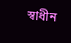স্বাধীন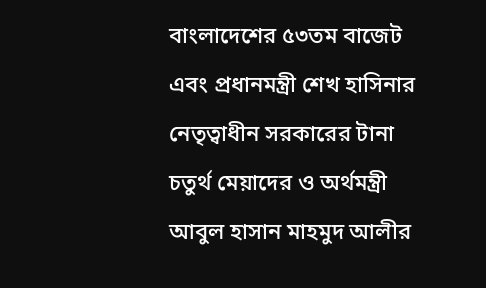বাংলাদেশের ৫৩তম বাজেট এবং প্রধানমন্ত্রী শেখ হাসিনার নেতৃত্বাধীন সরকারের টানা চতুর্থ মেয়াদের ও অর্থমন্ত্রী আবুল হাসান মাহমুদ আলীর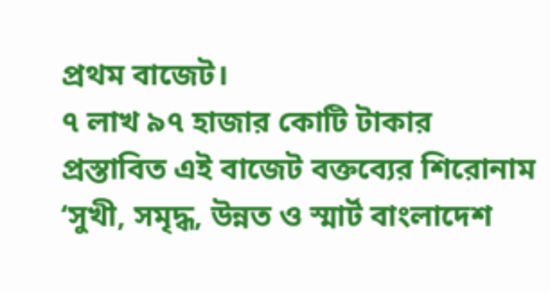প্রথম বাজেট।
৭ লাখ ৯৭ হাজার কোটি টাকার প্রস্তাবিত এই বাজেট বক্তব্যের শিরোনাম ‘সুখী, সমৃদ্ধ, উন্নত ও স্মার্ট বাংলাদেশ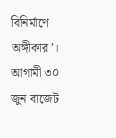বিনির্মাণে অঙ্গীকার’। আগামী ৩০ জুন বাজেট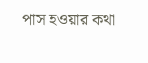পাস হওয়ার কথা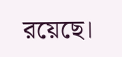রয়েছে।